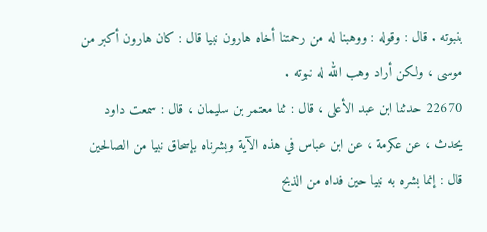بنبوته . قال : وقوله : ووهبنا له من رحمتنا أخاه هارون نبيا قال : كان هارون أكبر من
موسى ، ولكن أراد وهب الله له نبوته .
22670 حدثنا ابن عبد الأعلى ، قال : ثنا معتمر بن سليمان ، قال : سمعت داود
يحدث ، عن عكرمة ، عن ابن عباس في هذه الآية وبشرناه بإسحاق نبيا من الصالحين
قال : إنما بشره به نبيا حين فداه من الذبح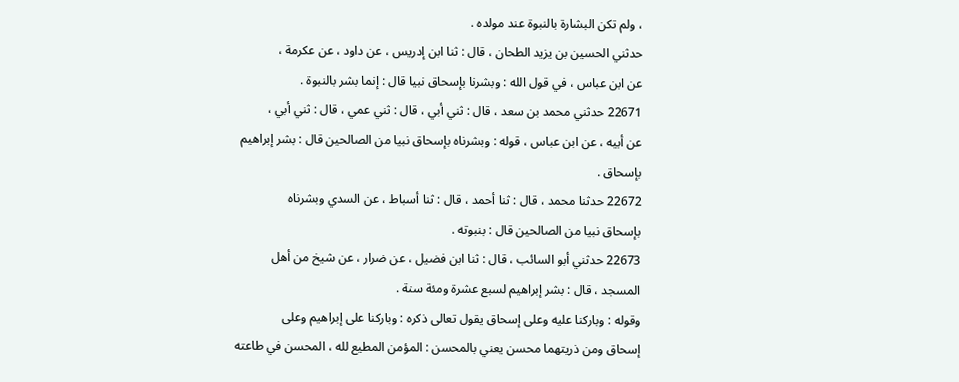، ولم تكن البشارة بالنبوة عند مولده .
حدثني الحسين بن يزيد الطحان ، قال : ثنا ابن إدريس ، عن داود ، عن عكرمة ،
عن ابن عباس ، في قول الله : وبشرنا بإسحاق نبيا قال : إنما بشر بالنبوة .
22671 حدثني محمد بن سعد ، قال : ثني أبي ، قال : ثني عمي ، قال : ثني أبي ،
عن أبيه ، عن ابن عباس ، قوله : وبشرناه بإسحاق نبيا من الصالحين قال : بشر إبراهيم
بإسحاق .
22672 حدثنا محمد ، قال : ثنا أحمد ، قال : ثنا أسباط ، عن السدي وبشرناه
بإسحاق نبيا من الصالحين قال : بنبوته .
22673 حدثني أبو السائب ، قال : ثنا ابن فضيل ، عن ضرار ، عن شيخ من أهل
المسجد ، قال : بشر إبراهيم لسبع عشرة ومئة سنة .
وقوله : وباركنا عليه وعلى إسحاق يقول تعالى ذكره : وباركنا على إبراهيم وعلى
إسحاق ومن ذريتهما محسن يعني بالمحسن : المؤمن المطيع لله ، المحسن في طاعته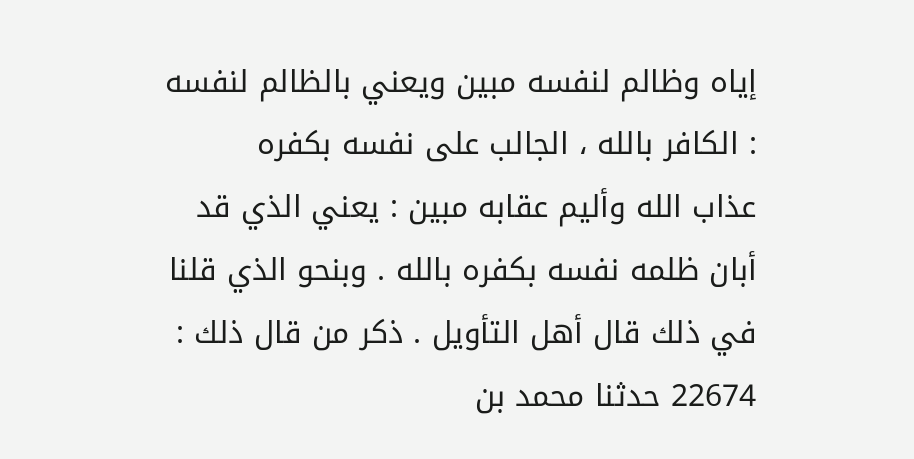إياه وظالم لنفسه مبين ويعني بالظالم لنفسه : الكافر بالله ، الجالب على نفسه بكفره
عذاب الله وأليم عقابه مبين : يعني الذي قد أبان ظلمه نفسه بكفره بالله . وبنحو الذي قلنا
في ذلك قال أهل التأويل . ذكر من قال ذلك :
22674 حدثنا محمد بن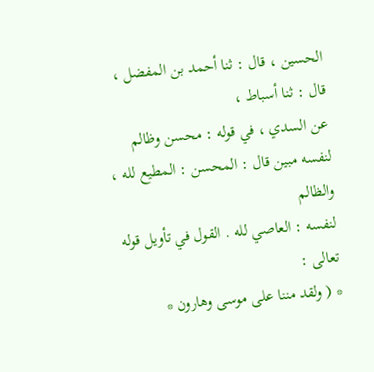الحسين ، قال : ثنا أحمد بن المفضل ، قال : ثنا أسباط ،
عن السدي ، في قوله : محسن وظالم لنفسه مبين قال : المحسن : المطيع لله ، والظالم
لنفسه : العاصي لله . القول في تأويل قوله تعالى :
* ( ولقد مننا على موسى وهارون *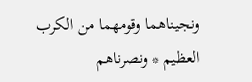ونجيناهما وقومهما من الكرب
العظيم * ونصرناهم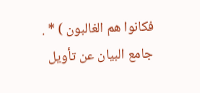فكانوا هم الغالبون ) * .
جامع البيان عن تأويل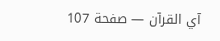آي القرآن — صفحة 107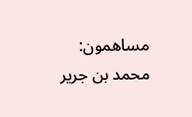مساهمون: محمد بن جرير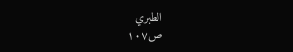الطبري
ص١٠٧